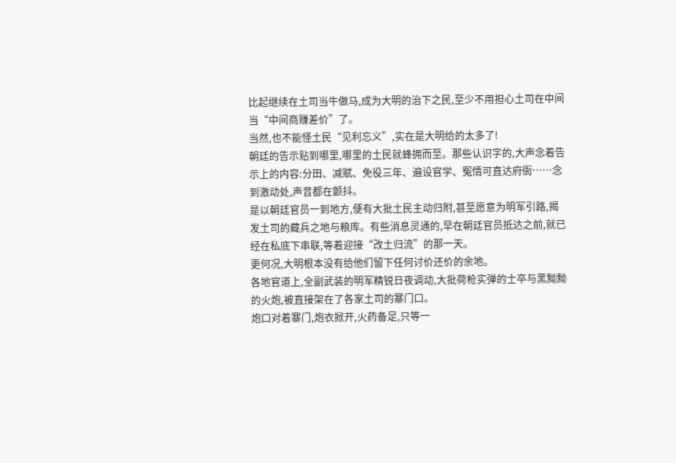比起继续在土司当牛做马,成为大明的治下之民,至少不用担心土司在中间当“中间商赚差价”了。
当然,也不能怪土民“见利忘义”,实在是大明给的太多了!
朝廷的告示贴到哪里,哪里的土民就蜂拥而至。那些认识字的,大声念着告示上的内容:分田、减赋、免役三年、遍设官学、冤情可直达府衙……念到激动处,声音都在颤抖。
是以朝廷官员一到地方,便有大批土民主动归附,甚至愿意为明军引路,揭发土司的藏兵之地与粮库。有些消息灵通的,早在朝廷官员抵达之前,就已经在私底下串联,等着迎接“改土归流”的那一天。
更何况,大明根本没有给他们留下任何讨价还价的余地。
各地官道上,全副武装的明军精锐日夜调动,大批荷枪实弹的士卒与黑黝黝的火炮,被直接架在了各家土司的寨门口。
炮口对着寨门,炮衣掀开,火药备足,只等一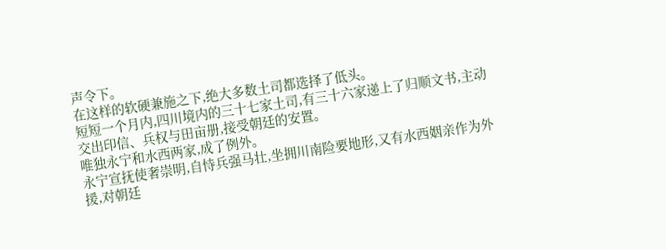声令下。
在这样的软硬兼施之下,绝大多数土司都选择了低头。
短短一个月内,四川境内的三十七家土司,有三十六家递上了归顺文书,主动交出印信、兵权与田亩册,接受朝廷的安置。
唯独永宁和水西两家,成了例外。
永宁宣抚使奢崇明,自恃兵强马壮,坐拥川南险要地形,又有水西姻亲作为外援,对朝廷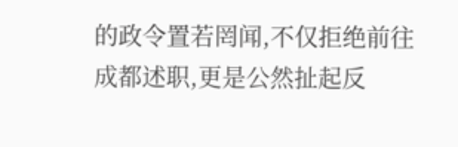的政令置若罔闻,不仅拒绝前往成都述职,更是公然扯起反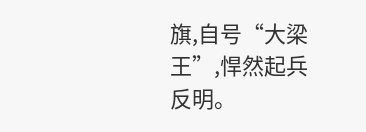旗,自号“大梁王”,悍然起兵反明。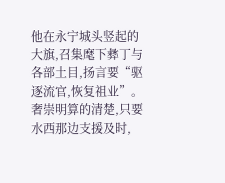他在永宁城头竖起的大旗,召集麾下彝丁与各部土目,扬言要“驱逐流官,恢复祖业”。
奢崇明算的清楚,只要水西那边支援及时,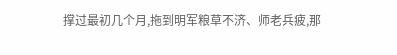撑过最初几个月,拖到明军粮草不济、师老兵疲,那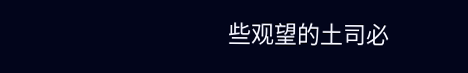些观望的土司必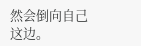然会倒向自己这边。